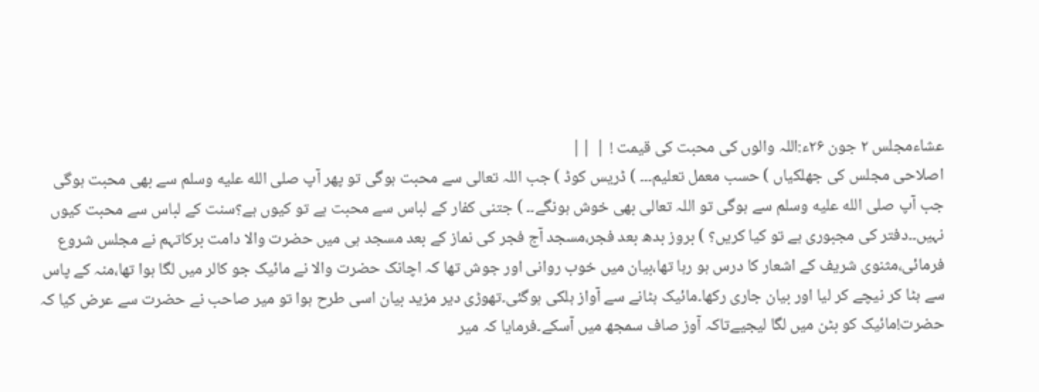عشاءمجلس ۲ جون ۲۶ء:اللہ والوں کی محبت کی قیمت ! | ||
اصلاحی مجلس کی جھلکیاں ) حسب معمل تعلیم۔۔۔ ) ڈریس کوڈ ) جب اللہ تعالی سے محبت ہوگی تو پھر آپ صلى الله عليه وسلم سے بھی محبت ہوگی جب آپ صلى الله عليه وسلم سے ہوگی تو اللہ تعالی بھی خوش ہونگے۔۔ ) جتنی کفار کے لباس سے محبت ہے تو کیوں ہے؟سنت کے لباس سے محبت کیوں نہیں۔۔دفتر کی مجبوری ہے تو کیا کریں؟ ) بروز بدھ بعد فجر،مسجد آج فجر کی نماز کے بعد مسجد ہی میں حضرت والا دامت برکاتہم نے مجلس شروع فرمائی،مثنوی شریف کے اشعار کا درس ہو رہا تھا،بیان میں خوب روانی اور جوش تھا کہ اچانک حضرت والا نے مائیک جو کالر میں لگا ہوا تھا،منہ کے پاس سے ہٹا کر نیچے کر لیا اور بیان جاری رکھا۔مائیک ہٹانے سے آواز ہلکی ہوگئی۔تھوڑی دیر مزید بیان اسی طرح ہوا تو میر صاحب نے حضرت سے عرض کیا کہ حضرت!مائیک کو بٹن میں لگا لیجیےتاکہ آوز صاف سمجھ میں آسکے۔فرمایا کہ میر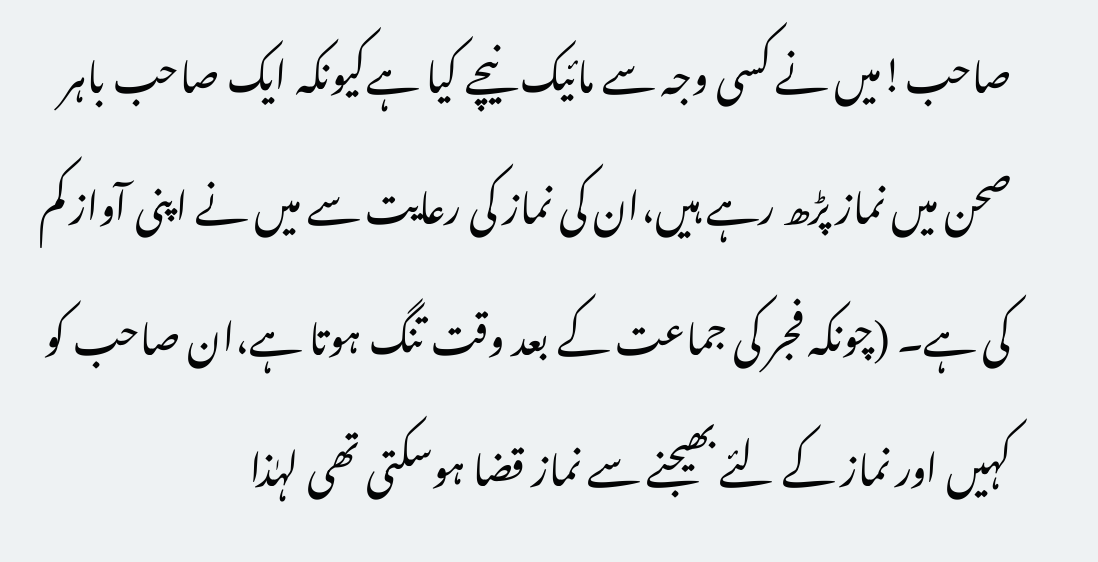صاحب!میں نے کسی وجہ سے مائیک نیچے کیا ہےکیونکہ ایک صاحب باہر صحن میں نماز پڑھ رہے ہیں،ان کی نماز کی رعایت سے میں نے اپنی آواز کم کی ہے۔ (چونکہ فجر کی جماعت کے بعد وقت تنگ ہوتا ہے،ان صاحب کو کہیں اور نماز کے لئے بھیجنے سے نماز قضا ہوسکتی تھی لہٰذا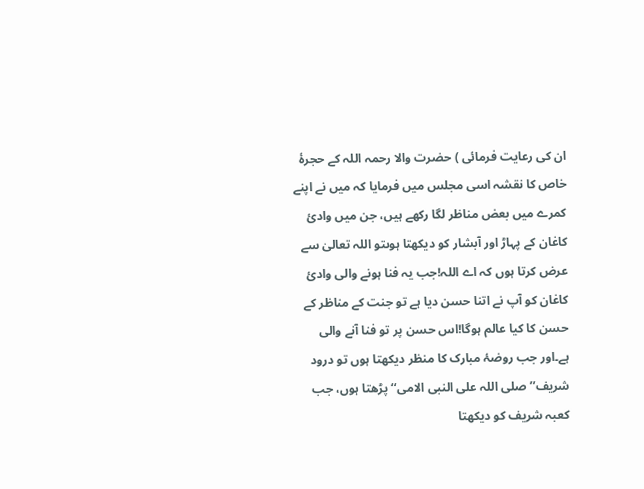ان کی رعایت فرمائی ) حضرت والا رحمہ اللہ کے حجرۂ خاص کا نقشہ اسی مجلس میں فرمایا کہ میں نے اپنے کمرے میں بعض مناظر لگا رکھے ہیں، جن میں وادیٔ کاغان کے پہاڑ اور آبشار کو دیکھتا ہوںتو اللہ تعالیٰ سے عرض کرتا ہوں کہ اے اللہ!جب یہ فنا ہونے والی وادیٔ کاغان کو آپ نے اتنا حسن دیا ہے تو جنت کے مناظر کے حسن کا کیا عالم ہوگا!اس حسن پر تو فنا آنے والی ہے۔اور جب روضۂ مبارک کا منظر دیکھتا ہوں تو درود شریف’’ صلی اللہ علی النبی الامی‘‘ پڑھتا ہوں، جب کعبہ شریف کو دیکھتا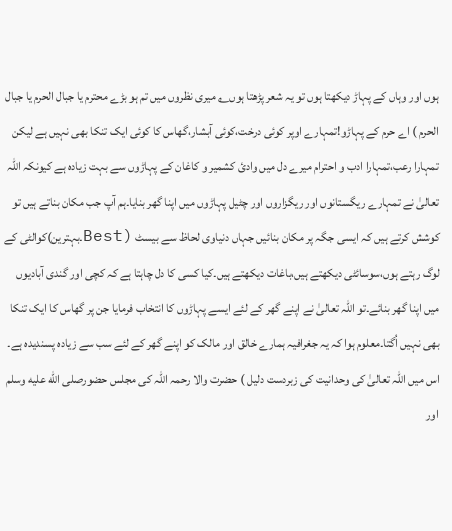ہوں اور وہاں کے پہاڑ دیکھتا ہوں تو یہ شعر پڑھتا ہوں؎ میری نظروں میں تم ہو بڑے محترم یا جبال الحرم یا جبال الحرم ) اے حرم کے پہاڑو!تمہارے اوپر کوئی درخت،کوئی آبشار،گھاس کا کوئی ایک تنکا بھی نہیں ہے لیکن تمہارا رعب،تمہارا ادب و احترام میرے دل میں وادیٔ کشمیر و کاغان کے پہاڑوں سے بہت زیادہ ہے کیونکہ اللہ تعالیٰ نے تمہارے ریگستانوں اور ریگزاروں اور چٹیل پہاڑوں میں اپنا گھر بنایا۔ہم آپ جب مکان بناتے ہیں تو کوشش کرتے ہیں کہ ایسی جگہ پر مکان بنائیں جہاں دنیاوی لحاظ سے بیسٹ (Best۔بہترین)کوالٹی کے لوگ رہتے ہوں،سوسائٹی دیکھتے ہیں،باغات دیکھتے ہیں۔کیا کسی کا دل چاہتا ہے کہ کچی اور گندی آبادیوں میں اپنا گھر بنائے۔تو اللہ تعالیٰ نے اپنے گھر کے لئے ایسے پہاڑوں کا انتخاب فرمایا جن پر گھاس کا ایک تنکا بھی نہیں اُگتا۔معلوم ہوا کہ یہ جغرافیہ ہمارے خالق اور مالک کو اپنے گھر کے لئے سب سے زیادہ پسندیدہ ہے۔ اس میں اللہ تعالیٰ کی وحدانیت کی زبردست دلیل ) حضرت والا رحمہ اللہ کی مجلس حضورصلى الله عليه وسلم اور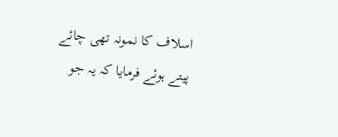اسلاف کا نمونہ تھی چائے پیتے ہوئے فرمایا کہ یہ جو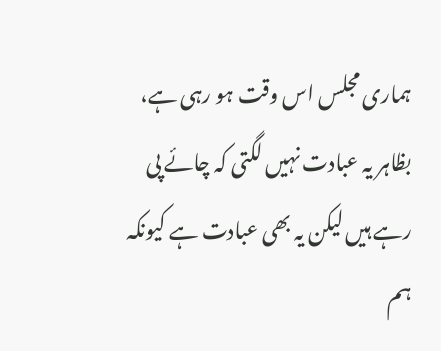ہماری مجلس اس وقت ہو رہی ہے، بظاہر یہ عبادت نہیں لگتی کہ چائے پی رہے ہیں لیکن یہ بھی عبادت ہے کیونکہ ہم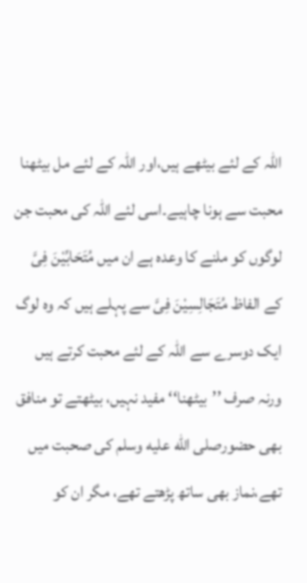اللہ کے لئے بیٹھے ہیں،اور اللہ کے لئے مل بیٹھنا محبت سے ہونا چاہیے۔اسی لئے اللہ کی محبت جن لوگوں کو ملنے کا وعدہ ہے ان میں مُتَحَابِّیْنَ فِیَّ کے الفاظ مُتَجَالِسِیْنَ فِیَّ سے پہلے ہیں کہ وہ لوگ ایک دوسرے سے اللہ کے لئے محبت کرتے ہیں ورنہ صرف ’’بیٹھنا‘‘ مفید نہیں، بیٹھتے تو منافق بھی حضورصلى الله عليه وسلم کی صحبت میں تھے،نماز بھی ساتھ پڑھتے تھے، مگر ان کو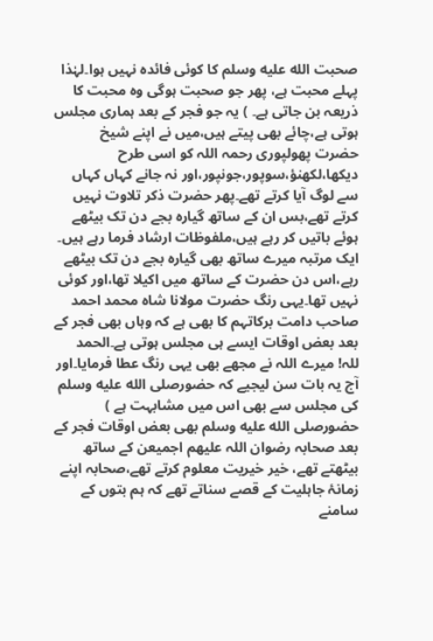صحبت الله عليه وسلم کا کوئی فائدہ نہیں ہوا۔لہٰذا پہلے محبت ہے، پھر جو صحبت ہوگی وہ محبت کا ذریعہ بن جاتی ہے۔ ) یہ جو فجر کے بعد ہماری مجلس ہوتی ہے،چائے بھی پیتے ہیں،میں نے اپنے شیخ حضرت پھولپوری رحمہ اللہ کو اسی طرح دیکھا،لکھنؤ،سوپور،جونپور،اور نہ جانے کہاں کہاں سے لوگ آیا کرتے تھے۔پھر حضرت ذکر تلاوت نہیں کرتے تھے،بس ان کے ساتھ گیارہ بجے دن تک بیٹھے ہوئے باتیں کر رہے ہیں،ملفوظات ارشاد فرما رہے ہیں۔ ایک مرتبہ میرے ساتھ بھی گیارہ بجے دن تک بیٹھے رہے،اس دن حضرت کے ساتھ میں اکیلا تھا،اور کوئی نہیں تھا۔یہی رنگ حضرت مولانا شاہ محمد احمد صاحب دامت برکاتہم کا بھی ہے کہ وہاں بھی فجر کے بعد بعض اوقات ایسے ہی مجلس ہوتی ہے۔الحمد للہ! میرے اللہ نے مجھے بھی یہی رنگ عطا فرمایا۔اور آج یہ بات سن لیجیے کہ حضورصلى الله عليه وسلم کی مجلس سے بھی اس میں مشابہت ہے ) حضورصلى الله عليه وسلم بھی بعض اوقات فجر کے بعد صحابہ رضوان اللہ علیھم اجمیعن کے ساتھ بیٹھتے تھے، خیر خیریت معلوم کرتے تھے،صحابہ اپنے زمانۂ جاہلیت کے قصے سناتے تھے کہ ہم بتوں کے سامنے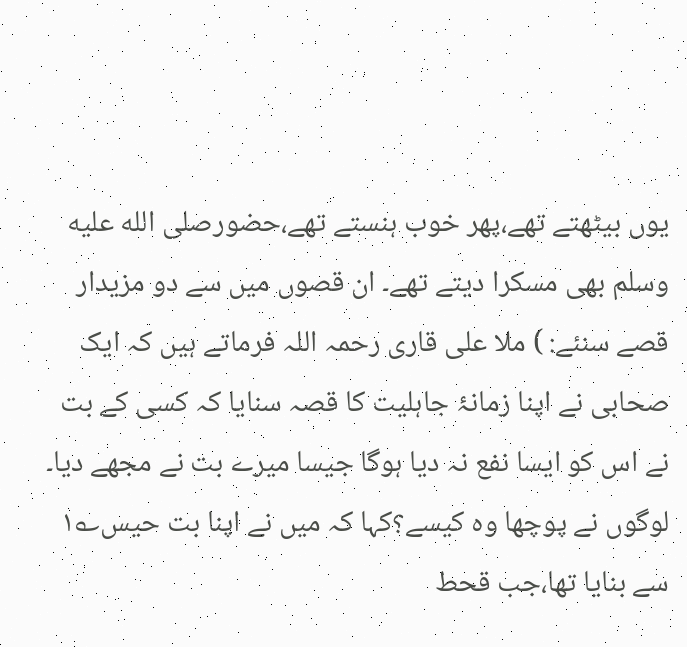یوں بیٹھتے تھے،پھر خوب ہنستے تھے،حضورصلى الله عليه وسلم بھی مسکرا دیتے تھے۔ ان قصوں میں سے دو مزیدار قصے سنئے: ) ملا علی قاری رحمہ اللہ فرماتے ہیں کہ ایک صحابی نے اپنا زمانۂ جاہلیت کا قصہ سنایا کہ کسی کے بت نے اس کو ایسا نفع نہ دیا ہوگا جیسا میرے بت نے مجھے دیا۔ لوگوں نے پوچھا وہ کیسے؟کہا کہ میں نے اپنا بت حیس؎۱ سے بنایا تھا،جب قحط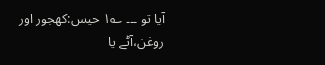آیا تو ۔۔۔ ؎۱ حیس:کھجور اور روغن،آٹے یا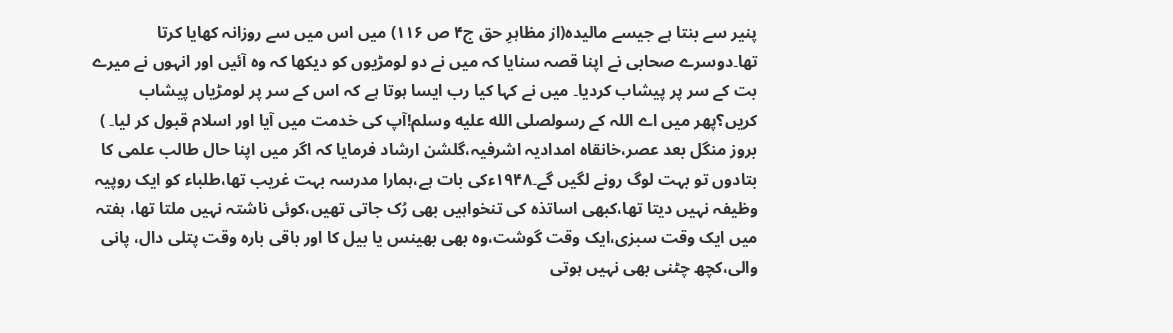پنیر سے بنتا ہے جیسے مالیدہ(از مظاہرِ حق ج۴ ص ۱۱۶) میں اس میں سے روزانہ کھایا کرتا تھا۔دوسرے صحابی نے اپنا قصہ سنایا کہ میں نے دو لومڑیوں کو دیکھا کہ وہ آئیں اور انہوں نے میرے بت کے سر پر پیشاب کردیا۔ میں نے کہا کیا رب ایسا ہوتا ہے کہ اس کے سر پر لومڑیاں پیشاب کریں؟پھر میں اے اللہ کے رسولصلى الله عليه وسلم!آپ کی خدمت میں آیا اور اسلام قبول کر لیا۔ ) بروز منگل بعد عصر،خانقاہ امدادیہ اشرفیہ،گلشن ارشاد فرمایا کہ اگر میں اپنا حال طالب علمی کا بتادوں تو بہت لوگ رونے لگیں گے۔۱۹۴۸ءکی بات ہے،ہمارا مدرسہ بہت غریب تھا،طلباء کو ایک روپیہ وظیفہ نہیں دیتا تھا،کبھی اساتذہ کی تنخواہیں بھی رُک جاتی تھیں،کوئی ناشتہ نہیں ملتا تھا، ہفتہ میں ایک وقت سبزی،ایک وقت گوشت،وہ بھی بھینس یا بیل کا اور باقی بارہ وقت پتلی دال، پانی والی،کچھ چٹنی بھی نہیں ہوتی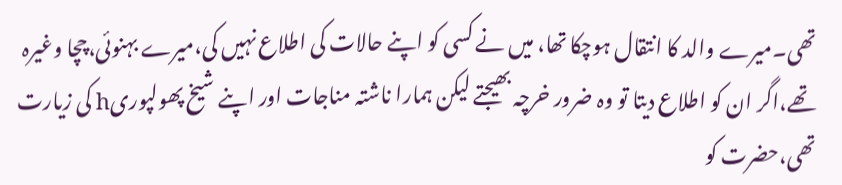تھی۔میرے والد کا انتقال ہوچکا تھا، میں نے کسی کو اپنے حالات کی اطلاع نہیں کی،میرے بہنوئی،چچا وغیرہ تھے،اگر ان کو اطلاع دیتا تو وہ ضرور خرچہ بھیجتے لیکن ہمارا ناشتہ مناجات اور اپنے شیخ پھولپوریh کی زیارت تھی،حضرت کو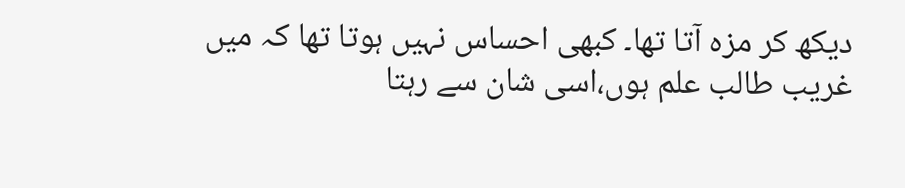دیکھ کر مزہ آتا تھا۔ کبھی احساس نہیں ہوتا تھا کہ میں غریب طالب علم ہوں،اسی شان سے رہتا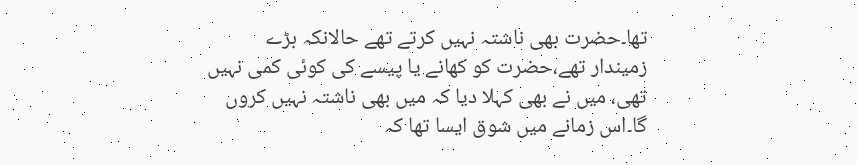تھا۔حضرت بھی ناشتہ نہیں کرتے تھے حالانکہ بڑے زمیندار تھے،حضرت کو کھانے یا پیسے کی کوئی کمی نہیں تھی، میں نے بھی کہلا دیا کہ میں بھی ناشتہ نہیں کروں گا۔اس زمانے میں شوق ایسا تھا کہ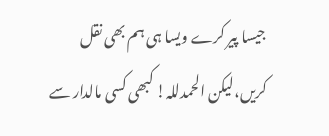جیسا پیر کرے ویسا ہی ہم بھی نقل کریں،لیکن الحمدللہ! کبھی کسی مالدار سے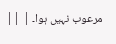مرعوب نہیں ہوا۔ | ||